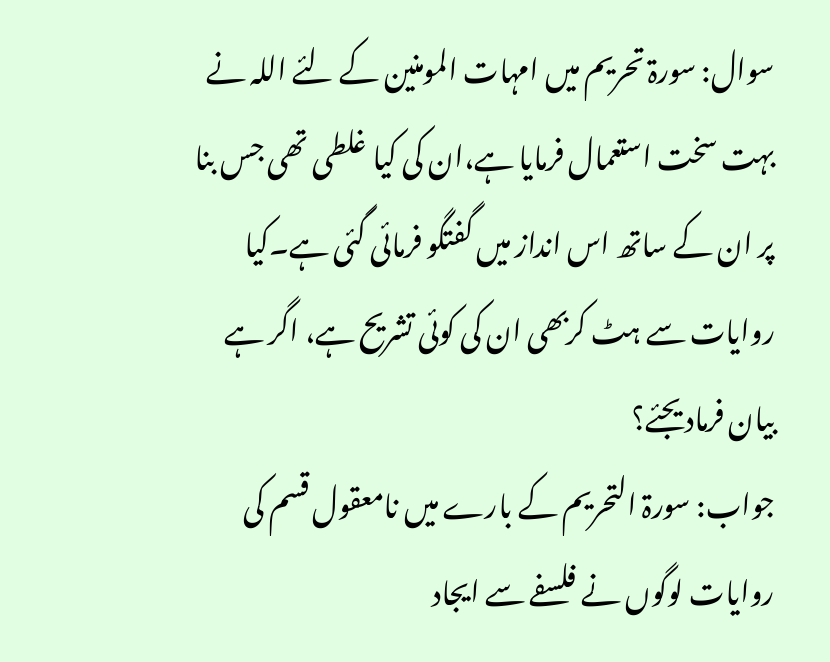سوال: سورۃ تحریم میں امہات المومنین کے لئے اللہ نے بہت سخت استعمال فرمایا ہے،ان کی کیا غلطی تھی جس بنا پر ان کے ساتھ اس انداز میں گفتگو فرمائی گئی ہے۔کیا روایات سے ہٹ کربھی ان کی کوئی تشریح ہے، اگر ہے بیان فرمادیجئے؟
جواب: سورۃ التحریم کے بارے میں نامعقول قسم کی روایات لوگوں نے فلسفے سے ایجاد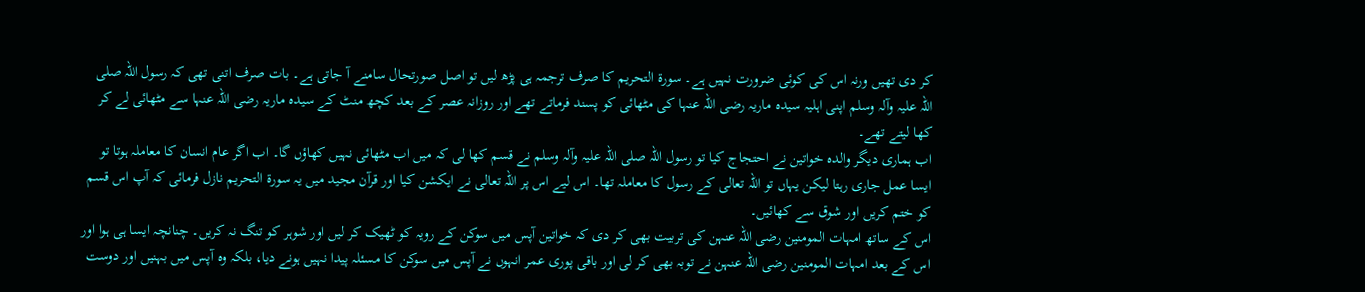کر دی تھیں ورنہ اس کی کوئی ضرورت نہیں ہے۔ سورۃ التحریم کا صرف ترجمہ ہی پڑھ لیں تو اصل صورتحال سامنے آ جاتی ہے۔ بات صرف اتنی تھی کہ رسول اللہ صلی اللہ علیہ وآلہ وسلم اپنی اہلیہ سیدہ ماریہ رضی اللہ عنہا کی مٹھائی کو پسند فرماتے تھے اور روزانہ عصر کے بعد کچھ منٹ کے سیدہ ماریہ رضی اللہ عنہا سے مٹھائی لے کر کھا لیتے تھے۔
اب ہماری دیگر والدہ خواتین نے احتجاج کیا تو رسول اللہ صلی اللہ علیہ وآلہ وسلم نے قسم کھا لی کہ میں اب مٹھائی نہیں کھاؤں گا۔ اب اگر عام انسان کا معاملہ ہوتا تو ایسا عمل جاری رہتا لیکن یہاں تو اللہ تعالی کے رسول کا معاملہ تھا۔ اس لیے اس پر اللہ تعالی نے ایکشن کیا اور قرآن مجید میں یہ سورۃ التحریم نازل فرمائی کہ آپ اس قسم کو ختم کریں اور شوق سے کھائیں۔
اس کے ساتھ امہات المومنین رضی اللہ عنہن کی تربیت بھی کر دی کہ خواتین آپس میں سوکن کے رویہ کو ٹھیک کر لیں اور شوہر کو تنگ نہ کریں۔ چنانچہ ایسا ہی ہوا اور اس کے بعد امہات المومنین رضی اللہ عنہن نے توبہ بھی کر لی اور باقی پوری عمر انہوں نے آپس میں سوکن کا مسئلہ پیدا نہیں ہونے دیا، بلکہ وہ آپس میں بہنیں اور دوست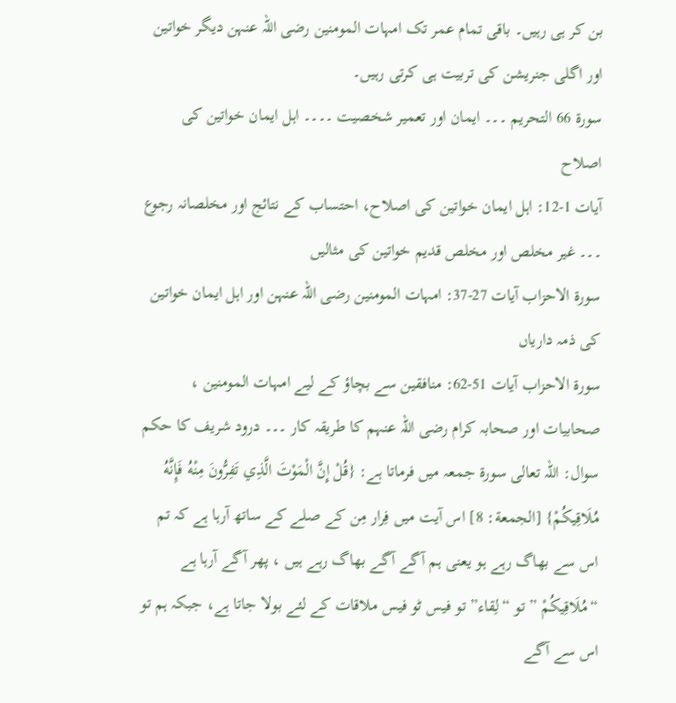بن کر ہی رہیں۔ باقی تمام عمر تک امہات المومنین رضی اللہ عنہن دیگر خواتین اور اگلی جنریشن کی تربیت ہی کرتی رہیں۔
سورۃ 66 التحریم ۔۔۔ ایمان اور تعمیر شخصیت ۔۔۔۔ اہل ایمان خواتین کی اصلاح
آیات 1-12: اہل ایمان خواتین کی اصلاح، احتساب کے نتائج اور مخلصانہ رجوع ۔۔۔ غیر مخلص اور مخلص قدیم خواتین کی مثالیں
سورۃ الاحزاب آیات 27-37: امہات المومنین رضی اللہ عنہن اور اہل ایمان خواتین کی ذمہ داریاں
سورۃ الاحزاب آیات 51-62: منافقین سے بچاؤ کے لیے امہات المومنین ، صحابیات اور صحابہ کرام رضی اللہ عنہم کا طریقہ کار ۔۔۔ درود شریف کا حکم
سوال: اللہ تعالی سورۃ جمعہ میں فرماتا ہے: {قُلْ إِنَّ الْمَوْتَ الَّذِي تَفِرُّونَ مِنْهُ فَإِنَّهُ مُلَاقِيكُمْ} [الجمعة: 8] اس آیت میں فِرار مِن کے صلے کے ساتھ آرہا ہے کہ تم اس سے بھاگ رہے ہو یعنی ہم آگے آگے بھاگ رہے ہیں ، پھر آگے آرہا ہے “مُلَاقِيكُمْ ” تو “لِقاء” تو فیس ٹو فیس ملاقات کے لئے بولا جاتا ہے، جبکہ ہم تو اس سے آگے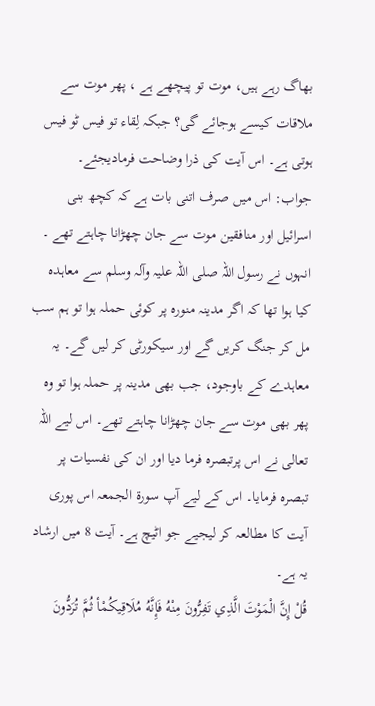بھاگ رہے ہیں، موت تو پیچھے ہے ، پھر موت سے ملاقات کیسے ہوجائے گی؟ جبکہ لِقاء تو فیس ٹو فیس ہوتی ہے۔ اس آیت کی ذرا وضاحت فرمادیجئے۔
جواب: اس میں صرف اتنی بات ہے کہ کچھ بنی اسرائیل اور منافقین موت سے جان چھڑانا چاہتے تھے ۔ انہوں نے رسول اللہ صلی اللہ علیہ وآلہ وسلم سے معاہدہ کیا ہوا تھا کہ اگر مدینہ منورہ پر کوئی حملہ ہوا تو ہم سب مل کر جنگ کریں گے اور سیکورٹی کر لیں گے۔ یہ معاہدے کے باوجود، جب بھی مدینہ پر حملہ ہوا تو وہ پھر بھی موت سے جان چھڑانا چاہتے تھے۔ اس لیے اللہ تعالی نے اس پرتبصرہ فرما دیا اور ان کی نفسیات پر تبصرہ فرمایا۔ اس کے لیے آپ سورۃ الجمعہ اس پوری آیت کا مطالعہ کر لیجیے جو اٹیچ ہے۔ آیت 8 میں ارشاد یہ ہے۔
قُلْ إِنَّ الْمَوْتَ الَّذِي تَفِرُّونَ مِنْهُ فَإِنَّهُ مُلَاقِيكُمْأ ثُمَّ تُرَدُّونَ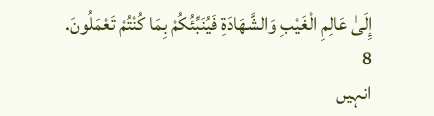إِلَىٰ عَالِمِ الْغَيْبِ وَالشَّهَادَةِ فَيُنَبِّئُكُمْ بِمَا كُنْتُمْ تَعْمَلُونَ. 8
انہیں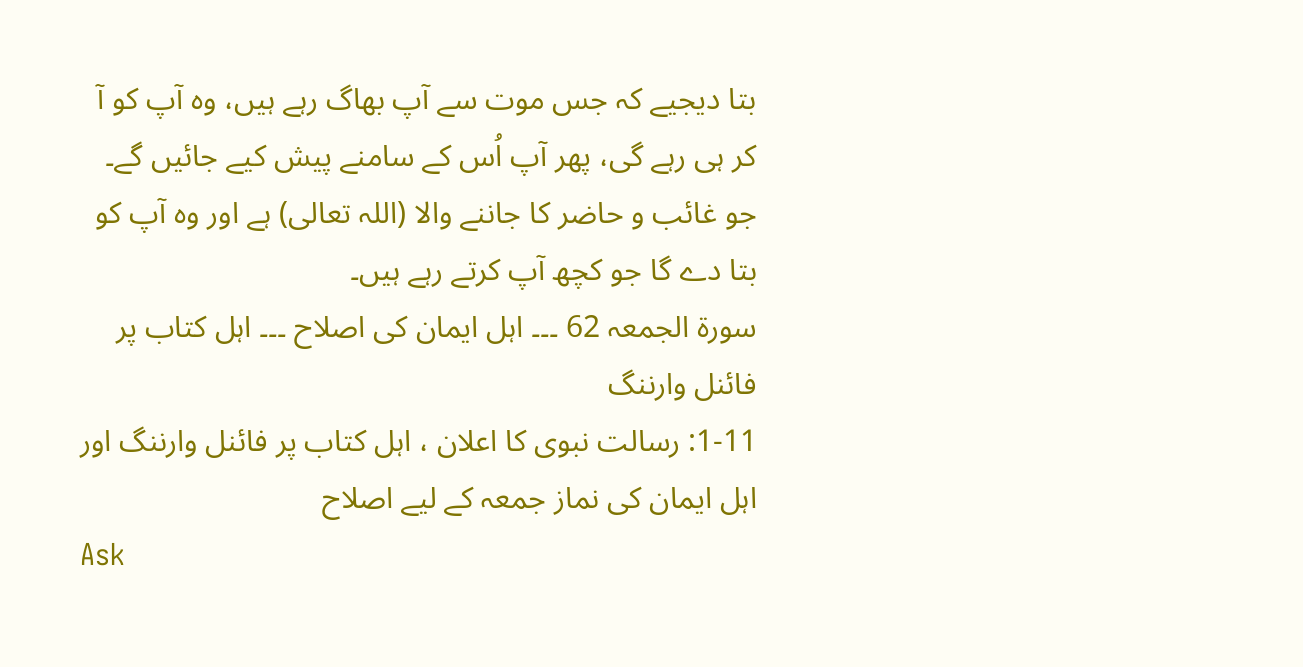بتا دیجیے کہ جس موت سے آپ بھاگ رہے ہیں، وہ آپ کو آ کر ہی رہے گی، پھر آپ اُس کے سامنے پیش کیے جائیں گے۔ جو غائب و حاضر کا جاننے والا (اللہ تعالی) ہے اور وہ آپ کو بتا دے گا جو کچھ آپ کرتے رہے ہیں۔
سورۃ الجمعہ 62 ۔۔۔ اہل ایمان کی اصلاح ۔۔۔ اہل کتاب پر فائنل وارننگ
1-11: رسالت نبوی کا اعلان ، اہل کتاب پر فائنل وارننگ اور اہل ایمان کی نماز جمعہ کے لیے اصلاح
Ask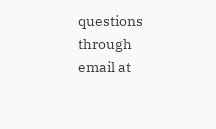questions through email at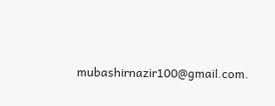mubashirnazir100@gmail.com.